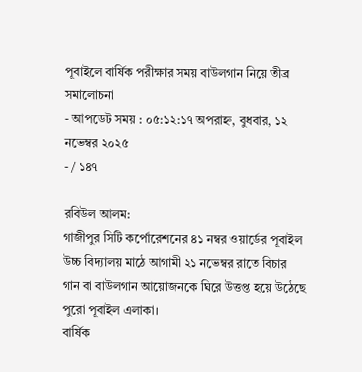পূবাইলে বার্ষিক পরীক্ষার সময় বাউলগান নিয়ে তীব্র সমালোচনা
- আপডেট সময় : ০৫:১২:১৭ অপরাহ্ন, বুধবার, ১২ নভেম্বর ২০২৫
- / ১৪৭

রবিউল আলম:
গাজীপুর সিটি কর্পোরেশনের ৪১ নম্বর ওয়ার্ডের পূবাইল উচ্চ বিদ্যালয় মাঠে আগামী ২১ নভেম্বর রাতে বিচার গান বা বাউলগান আয়োজনকে ঘিরে উত্তপ্ত হয়ে উঠেছে পুরো পূবাইল এলাকা।
বার্ষিক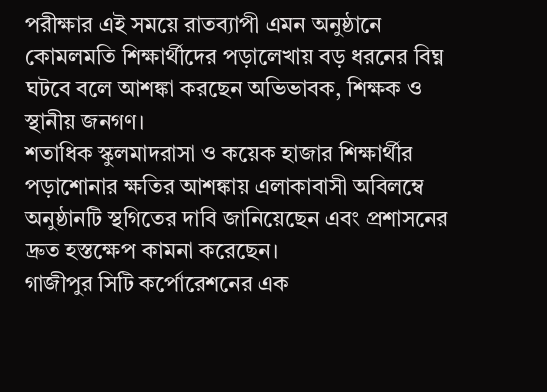পরীক্ষার এই সময়ে রাতব্যাপী এমন অনুষ্ঠানে কোমলমতি শিক্ষার্থীদের পড়ালেখায় বড় ধরনের বিঘ্ন ঘটবে বলে আশঙ্কা করছেন অভিভাবক, শিক্ষক ও স্থানীয় জনগণ।
শতাধিক স্কুলমাদরাসা ও কয়েক হাজার শিক্ষার্থীর পড়াশোনার ক্ষতির আশঙ্কায় এলাকাবাসী অবিলম্বে অনুষ্ঠানটি স্থগিতের দাবি জানিয়েছেন এবং প্রশাসনের দ্রুত হস্তক্ষেপ কামনা করেছেন।
গাজীপুর সিটি কর্পোরেশনের এক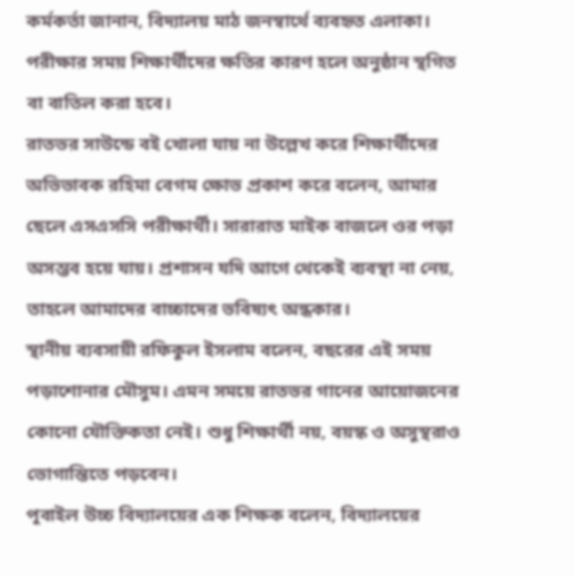কর্মকর্তা জানান, বিদ্যালয় মাঠ জনস্বার্থে ব্যবহৃত এলাকা। পরীক্ষার সময় শিক্ষার্থীদের ক্ষতির কারণ হলে অনুষ্ঠান স্থগিত বা বাতিল করা হবে।
রাতভর সাউন্ডে বই খোলা যায় না উল্লেখ করে শিক্ষার্থীদের অভিভাবক রহিমা বেগম ক্ষোভ প্রকাশ করে বলেন, আমার ছেলে এসএসসি পরীক্ষার্থী। সারারাত মাইক বাজলে ওর পড়া অসম্ভব হয়ে যায়। প্রশাসন যদি আগে থেকেই ব্যবস্থা না নেয়, তাহলে আমাদের বাচ্চাদের ভবিষ্যৎ অন্ধকার।
স্থানীয় ব্যবসায়ী রফিকুল ইসলাম বলেন, বছরের এই সময় পড়াশোনার মৌসুম। এমন সময়ে রাতভর গানের আয়োজনের কোনো যৌক্তিকতা নেই। শুধু শিক্ষার্থী নয়, বয়স্ক ও অসুস্থরাও ভোগান্তিতে পড়বেন।
পূবাইল উচ্চ বিদ্যালয়ের এক শিক্ষক বলেন, বিদ্যালয়ের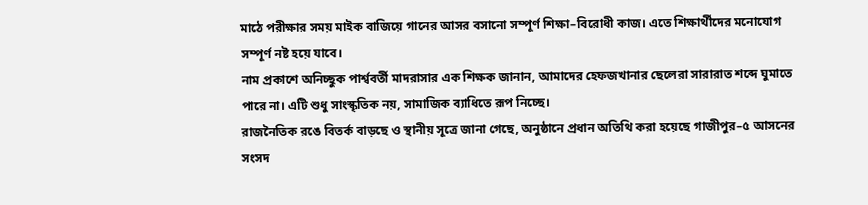মাঠে পরীক্ষার সময় মাইক বাজিয়ে গানের আসর বসানো সম্পূর্ণ শিক্ষা–বিরোধী কাজ। এতে শিক্ষার্থীদের মনোযোগ সম্পূর্ণ নষ্ট হয়ে যাবে।
নাম প্রকাশে অনিচ্ছুক পার্শ্ববর্তী মাদরাসার এক শিক্ষক জানান, আমাদের হেফজখানার ছেলেরা সারারাত শব্দে ঘুমাতে পারে না। এটি শুধু সাংস্কৃতিক নয়, সামাজিক ব্যাধিতে রূপ নিচ্ছে।
রাজনৈতিক রঙে বিতর্ক বাড়ছে ও স্থানীয় সূত্রে জানা গেছে, অনুষ্ঠানে প্রধান অতিথি করা হয়েছে গাজীপুর–৫ আসনের সংসদ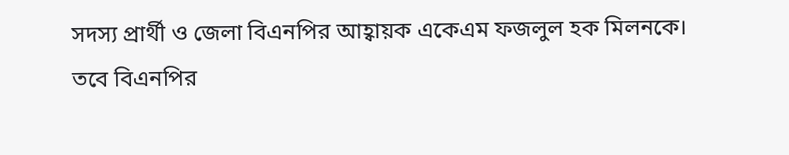সদস্য প্রার্থী ও জেলা বিএনপির আহ্বায়ক একেএম ফজলুল হক মিলনকে।
তবে বিএনপির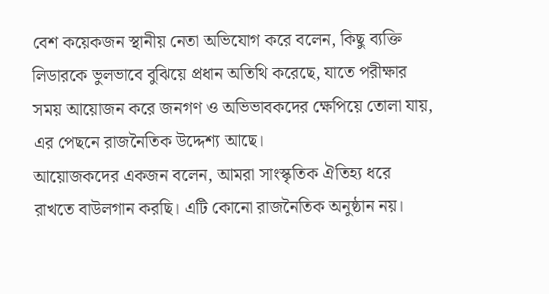বেশ কয়েকজন স্থানীয় নেতা অভিযোগ করে বলেন, কিছু ব্যক্তি লিডারকে ভুলভাবে বুঝিয়ে প্রধান অতিথি করেছে, যাতে পরীক্ষার সময় আয়োজন করে জনগণ ও অভিভাবকদের ক্ষেপিয়ে তোলা যায়, এর পেছনে রাজনৈতিক উদ্দেশ্য আছে।
আয়োজকদের একজন বলেন, আমরা সাংস্কৃতিক ঐতিহ্য ধরে রাখতে বাউলগান করছি। এটি কোনো রাজনৈতিক অনুষ্ঠান নয়।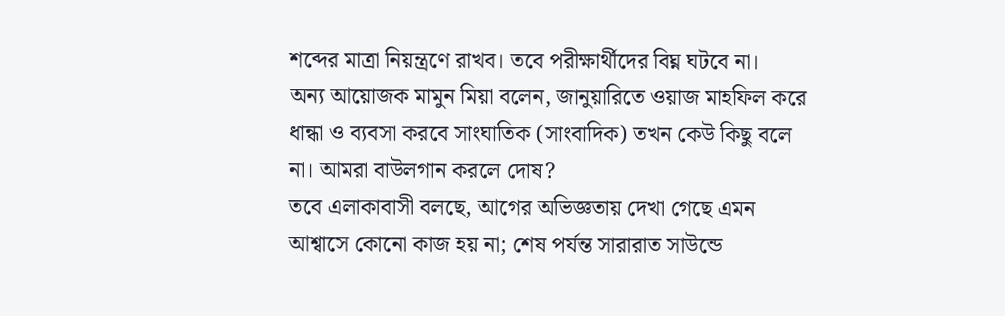শব্দের মাত্রা নিয়ন্ত্রণে রাখব। তবে পরীক্ষার্থীদের বিঘ্ন ঘটবে না।
অন্য আয়োজক মামুন মিয়া বলেন, জানুয়ারিতে ওয়াজ মাহফিল করে ধান্ধা ও ব্যবসা করবে সাংঘাতিক (সাংবাদিক) তখন কেউ কিছু বলে না। আমরা বাউলগান করলে দোষ?
তবে এলাকাবাসী বলছে, আগের অভিজ্ঞতায় দেখা গেছে এমন আশ্বাসে কোনো কাজ হয় না; শেষ পর্যন্ত সারারাত সাউন্ডে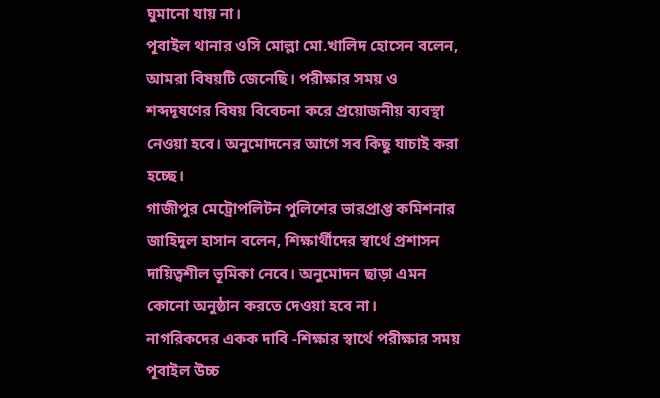ঘুমানো যায় না।
পূবাইল থানার ওসি মোল্লা মো.খালিদ হোসেন বলেন, আমরা বিষয়টি জেনেছি। পরীক্ষার সময় ও শব্দদূষণের বিষয় বিবেচনা করে প্রয়োজনীয় ব্যবস্থা নেওয়া হবে। অনুমোদনের আগে সব কিছু যাচাই করা হচ্ছে।
গাজীপুর মেট্রোপলিটন পুলিশের ভারপ্রাপ্ত কমিশনার জাহিদুল হাসান বলেন, শিক্ষার্থীদের স্বার্থে প্রশাসন দায়িত্বশীল ভূমিকা নেবে। অনুমোদন ছাড়া এমন কোনো অনুষ্ঠান করতে দেওয়া হবে না।
নাগরিকদের একক দাবি -শিক্ষার স্বার্থে পরীক্ষার সময় পূবাইল উচ্চ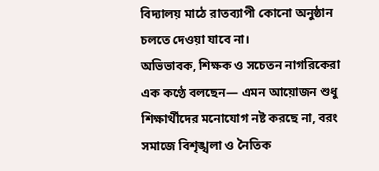বিদ্যালয় মাঠে রাতব্যাপী কোনো অনুষ্ঠান চলতে দেওয়া যাবে না।
অভিভাবক, শিক্ষক ও সচেতন নাগরিকেরা এক কণ্ঠে বলছেন— এমন আয়োজন শুধু শিক্ষার্থীদের মনোযোগ নষ্ট করছে না, বরং সমাজে বিশৃঙ্খলা ও নৈতিক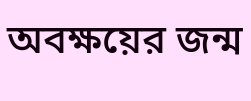অবক্ষয়ের জন্ম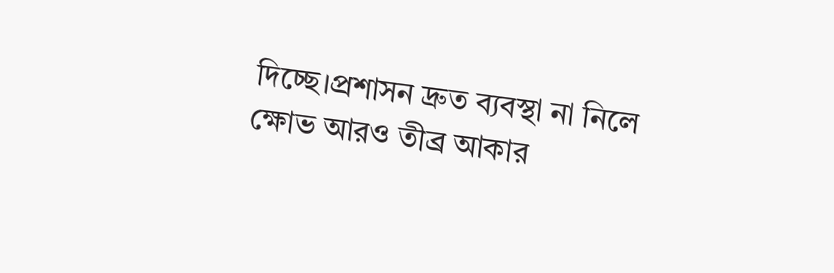দিচ্ছে।প্রশাসন দ্রুত ব্যবস্থা না নিলে ক্ষোভ আরও তীব্র আকার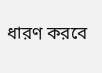ধারণ করবে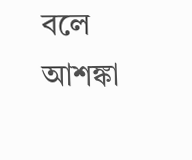বলে আশঙ্কা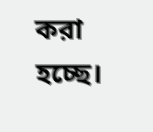করা হচ্ছে।